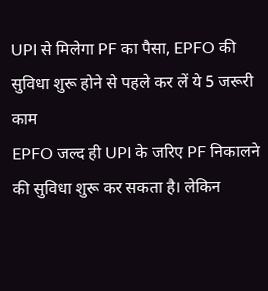UPI से मिलेगा PF का पैसा, EPFO की सुविधा शुरू होने से पहले कर लें ये 5 जरूरी काम
EPFO जल्द ही UPI के जरिए PF निकालने की सुविधा शुरू कर सकता है। लेकिन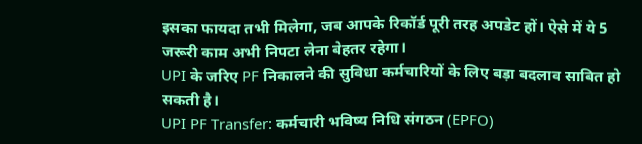इसका फायदा तभी मिलेगा, जब आपके रिकॉर्ड पूरी तरह अपडेट हों। ऐसे में ये 5 जरूरी काम अभी निपटा लेना बेहतर रहेगा।
UPI के जरिए PF निकालने की सुविधा कर्मचारियों के लिए बड़ा बदलाव साबित हो सकती है।
UPI PF Transfer: कर्मचारी भविष्य निधि संगठन (EPFO)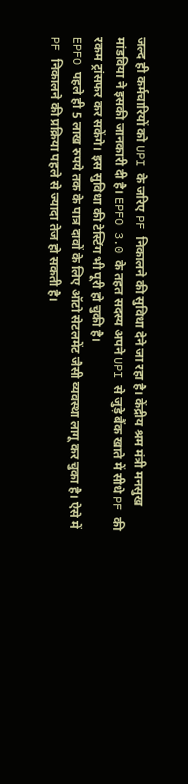जल्द ही कर्मचारियों को UPI के जरिए PF निकालने की सुविधा देने जा रहा है। केंद्रीय श्रम मंत्री मनसुख मांडविया ने इसकी जानकारी दी है। EPFO 3.0 के तहत सदस्य अपने UPI से जुड़े बैंक खाते में सीधे PF की रकम ट्रांसफर कर सकेंगे। इस सुविधा की टेस्टिंग भी पूरी हो चुकी है।
EPFO पहले ही 5 लाख रुपये तक के पात्र दावों के लिए ऑटो सेटलमेंट जैसी व्यवस्था लागू कर चुका है। ऐसे में PF निकालने की प्रक्रिया पहले से ज्यादा तेज हो सकती है।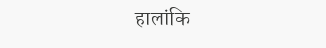हालांकि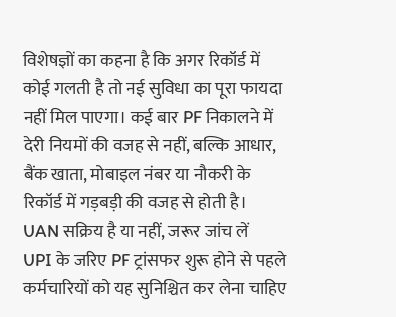विशेषज्ञों का कहना है कि अगर रिकॉर्ड में कोई गलती है तो नई सुविधा का पूरा फायदा नहीं मिल पाएगा। कई बार PF निकालने में देरी नियमों की वजह से नहीं, बल्कि आधार, बैंक खाता, मोबाइल नंबर या नौकरी के रिकॉर्ड में गड़बड़ी की वजह से होती है।
UAN सक्रिय है या नहीं, जरूर जांच लें
UPI के जरिए PF ट्रांसफर शुरू होने से पहले कर्मचारियों को यह सुनिश्चित कर लेना चाहिए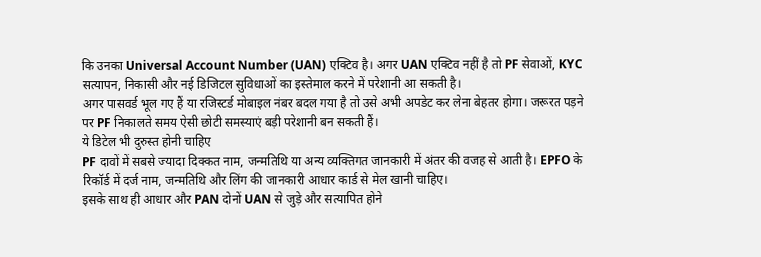कि उनका Universal Account Number (UAN) एक्टिव है। अगर UAN एक्टिव नहीं है तो PF सेवाओं, KYC सत्यापन, निकासी और नई डिजिटल सुविधाओं का इस्तेमाल करने में परेशानी आ सकती है।
अगर पासवर्ड भूल गए हैं या रजिस्टर्ड मोबाइल नंबर बदल गया है तो उसे अभी अपडेट कर लेना बेहतर होगा। जरूरत पड़ने पर PF निकालते समय ऐसी छोटी समस्याएं बड़ी परेशानी बन सकती हैं।
ये डिटेल भी दुरुस्त होनी चाहिए
PF दावों में सबसे ज्यादा दिक्कत नाम, जन्मतिथि या अन्य व्यक्तिगत जानकारी में अंतर की वजह से आती है। EPFO के रिकॉर्ड में दर्ज नाम, जन्मतिथि और लिंग की जानकारी आधार कार्ड से मेल खानी चाहिए।
इसके साथ ही आधार और PAN दोनों UAN से जुड़े और सत्यापित होने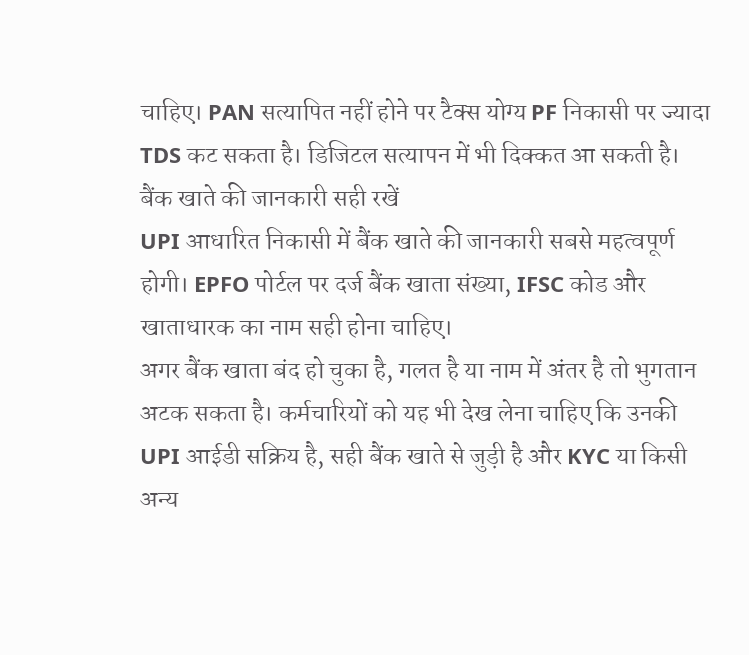चाहिए। PAN सत्यापित नहीं होने पर टैक्स योग्य PF निकासी पर ज्यादा TDS कट सकता है। डिजिटल सत्यापन में भी दिक्कत आ सकती है।
बैंक खाते की जानकारी सही रखें
UPI आधारित निकासी में बैंक खाते की जानकारी सबसे महत्वपूर्ण होगी। EPFO पोर्टल पर दर्ज बैंक खाता संख्या, IFSC कोड और खाताधारक का नाम सही होना चाहिए।
अगर बैंक खाता बंद हो चुका है, गलत है या नाम में अंतर है तो भुगतान अटक सकता है। कर्मचारियों को यह भी देख लेना चाहिए कि उनकी UPI आईडी सक्रिय है, सही बैंक खाते से जुड़ी है और KYC या किसी अन्य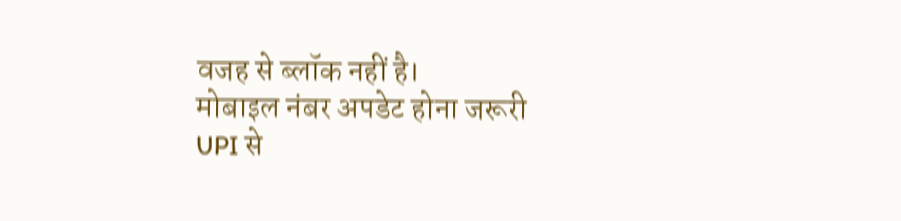वजह से ब्लॉक नहीं है।
मोबाइल नंबर अपडेट होना जरूरी
UPI से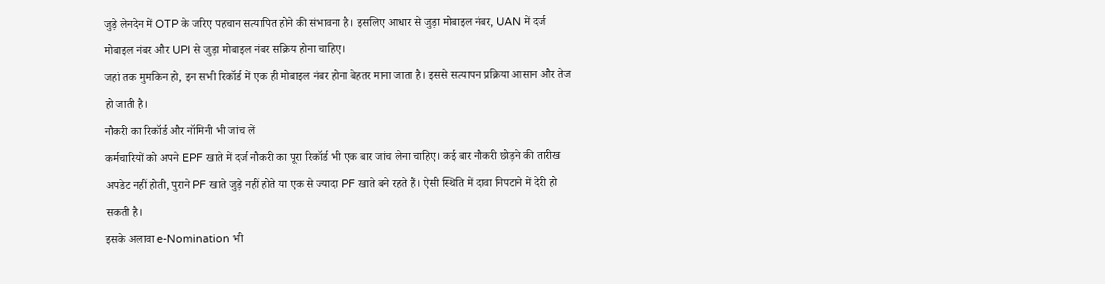जुड़े लेनदेन में OTP के जरिए पहचान सत्यापित होने की संभावना है। इसलिए आधार से जुड़ा मोबाइल नंबर, UAN में दर्ज मोबाइल नंबर और UPI से जुड़ा मोबाइल नंबर सक्रिय होना चाहिए।
जहां तक मुमकिन हो, इन सभी रिकॉर्ड में एक ही मोबाइल नंबर होना बेहतर माना जाता है। इससे सत्यापन प्रक्रिया आसान और तेज हो जाती है।
नौकरी का रिकॉर्ड और नॉमिनी भी जांच लें
कर्मचारियों को अपने EPF खाते में दर्ज नौकरी का पूरा रिकॉर्ड भी एक बार जांच लेना चाहिए। कई बार नौकरी छोड़ने की तारीख अपडेट नहीं होती, पुराने PF खाते जुड़े नहीं होते या एक से ज्यादा PF खाते बने रहते हैं। ऐसी स्थिति में दावा निपटाने में देरी हो सकती है।
इसके अलावा e-Nomination भी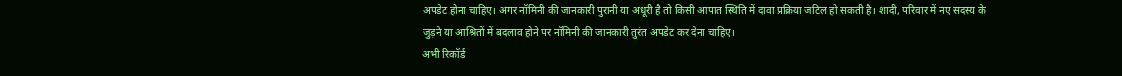अपडेट होना चाहिए। अगर नॉमिनी की जानकारी पुरानी या अधूरी है तो किसी आपात स्थिति में दावा प्रक्रिया जटिल हो सकती है। शादी, परिवार में नए सदस्य के जुड़ने या आश्रितों में बदलाव होने पर नॉमिनी की जानकारी तुरंत अपडेट कर देना चाहिए।
अभी रिकॉर्ड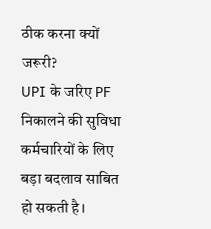ठीक करना क्यों जरूरी?
UPI के जरिए PF निकालने की सुविधा कर्मचारियों के लिए बड़ा बदलाव साबित हो सकती है।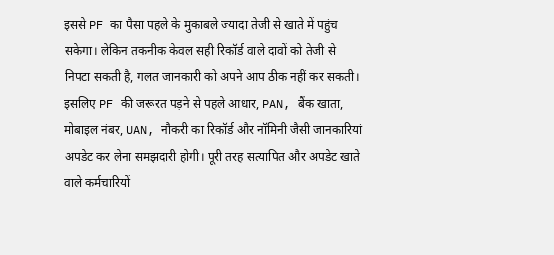इससे PF का पैसा पहले के मुकाबले ज्यादा तेजी से खाते में पहुंच सकेगा। लेकिन तकनीक केवल सही रिकॉर्ड वाले दावों को तेजी से निपटा सकती है, गलत जानकारी को अपने आप ठीक नहीं कर सकती।
इसलिए PF की जरूरत पड़ने से पहले आधार, PAN, बैंक खाता, मोबाइल नंबर, UAN, नौकरी का रिकॉर्ड और नॉमिनी जैसी जानकारियां अपडेट कर लेना समझदारी होगी। पूरी तरह सत्यापित और अपडेट खाते वाले कर्मचारियों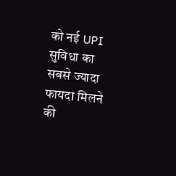को नई UPI सुविधा का सबसे ज्यादा फायदा मिलने की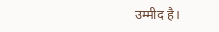उम्मीद है।